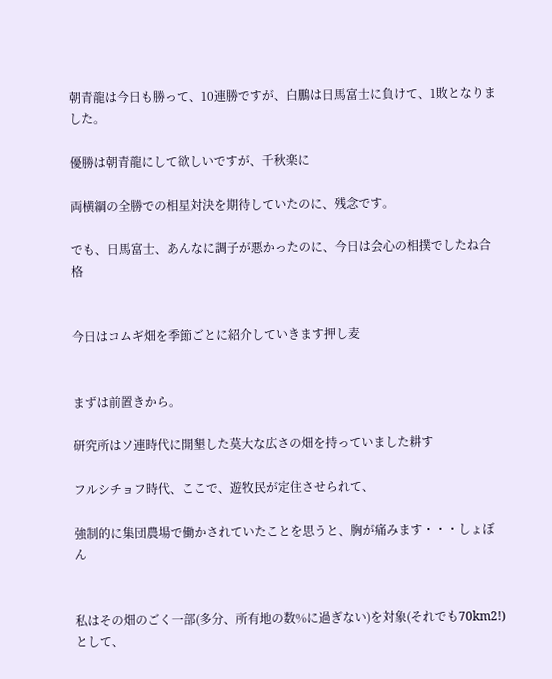朝青龍は今日も勝って、10連勝ですが、白鵬は日馬富士に負けて、1敗となりました。

優勝は朝青龍にして欲しいですが、千秋楽に

両横綱の全勝での相星対決を期待していたのに、残念です。

でも、日馬富士、あんなに調子が悪かったのに、今日は会心の相撲でしたね合格


今日はコムギ畑を季節ごとに紹介していきます押し麦


まずは前置きから。

研究所はソ連時代に開墾した莫大な広さの畑を持っていました耕す

フルシチョフ時代、ここで、遊牧民が定住させられて、

強制的に集団農場で働かされていたことを思うと、胸が痛みます・・・しょぼん


私はその畑のごく一部(多分、所有地の数%に過ぎない)を対象(それでも70km2!)として、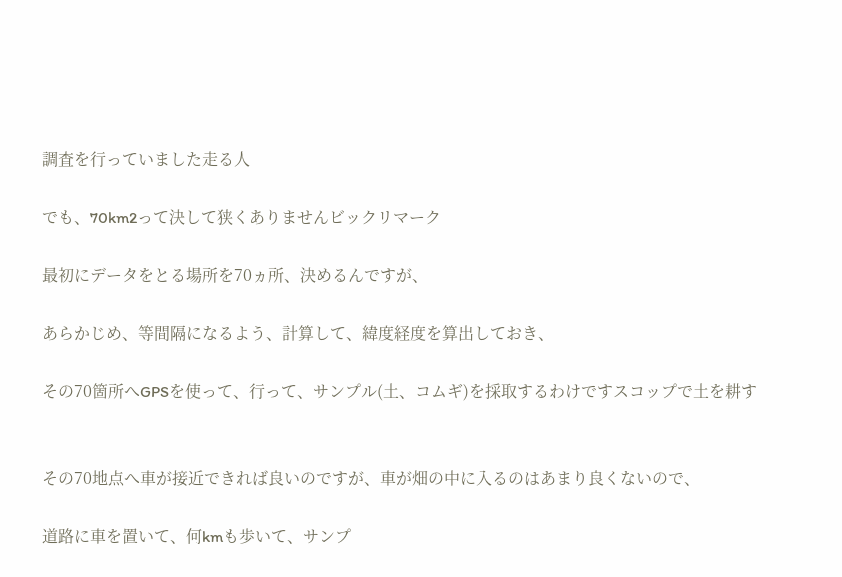調査を行っていました走る人

でも、70km2って決して狭くありませんビックリマーク

最初にデータをとる場所を70ヵ所、決めるんですが、

あらかじめ、等間隔になるよう、計算して、緯度経度を算出しておき、

その70箇所へGPSを使って、行って、サンプル(土、コムギ)を採取するわけですスコップで土を耕す


その70地点へ車が接近できれば良いのですが、車が畑の中に入るのはあまり良くないので、

道路に車を置いて、何kmも歩いて、サンプ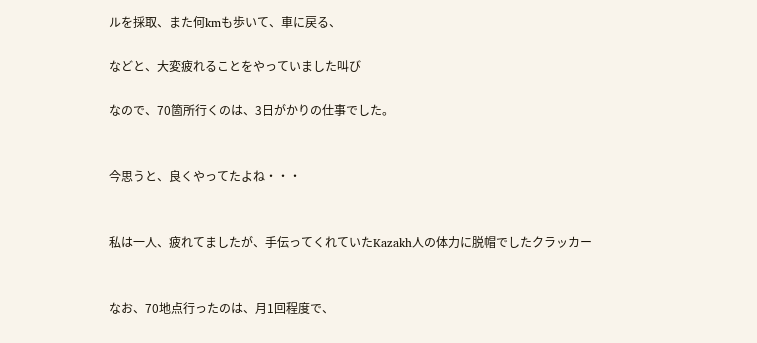ルを採取、また何kmも歩いて、車に戻る、

などと、大変疲れることをやっていました叫び

なので、70箇所行くのは、3日がかりの仕事でした。


今思うと、良くやってたよね・・・


私は一人、疲れてましたが、手伝ってくれていたKazakh人の体力に脱帽でしたクラッカー


なお、70地点行ったのは、月1回程度で、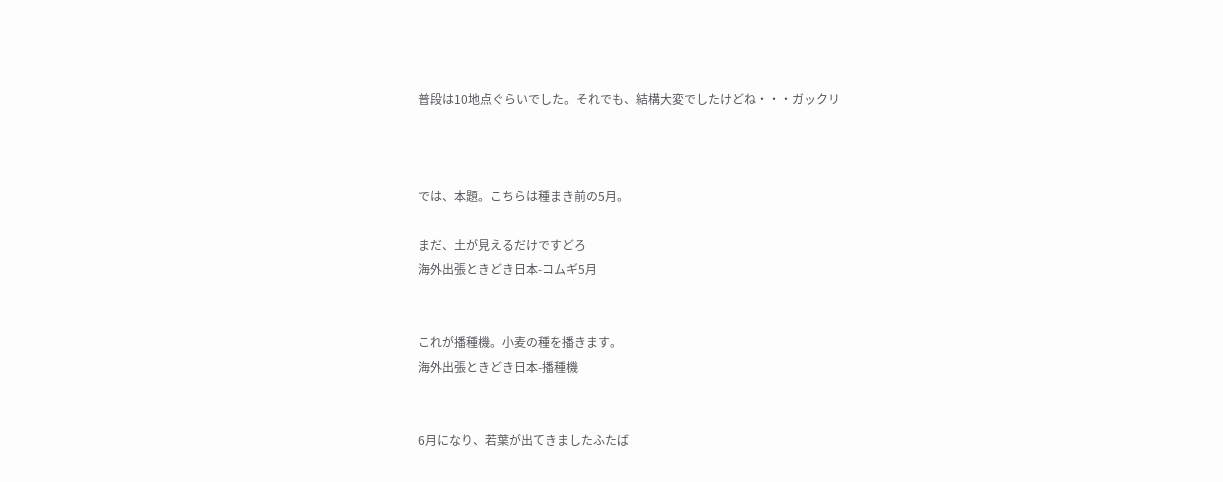普段は10地点ぐらいでした。それでも、結構大変でしたけどね・・・ガックリ



では、本題。こちらは種まき前の5月。

まだ、土が見えるだけですどろ
海外出張ときどき日本-コムギ5月


これが播種機。小麦の種を播きます。
海外出張ときどき日本-播種機


6月になり、若葉が出てきましたふたば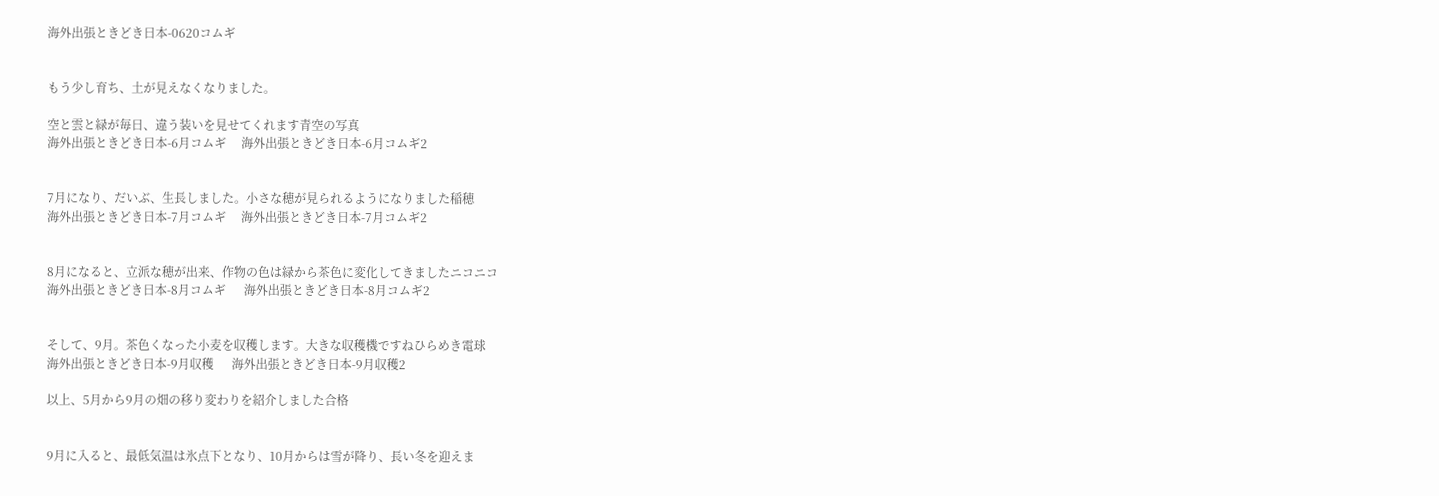海外出張ときどき日本-0620コムギ


もう少し育ち、土が見えなくなりました。

空と雲と緑が毎日、違う装いを見せてくれます青空の写真
海外出張ときどき日本-6月コムギ     海外出張ときどき日本-6月コムギ2


7月になり、だいぶ、生長しました。小さな穂が見られるようになりました稲穂
海外出張ときどき日本-7月コムギ     海外出張ときどき日本-7月コムギ2


8月になると、立派な穂が出来、作物の色は緑から茶色に変化してきましたニコニコ
海外出張ときどき日本-8月コムギ      海外出張ときどき日本-8月コムギ2


そして、9月。茶色くなった小麦を収穫します。大きな収穫機ですねひらめき電球
海外出張ときどき日本-9月収穫      海外出張ときどき日本-9月収穫2

以上、5月から9月の畑の移り変わりを紹介しました合格


9月に入ると、最低気温は氷点下となり、10月からは雪が降り、長い冬を迎えま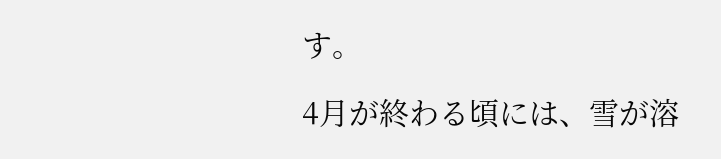す。

4月が終わる頃には、雪が溶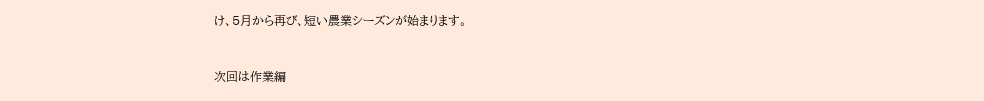け、5月から再び、短い農業シーズンが始まります。


次回は作業編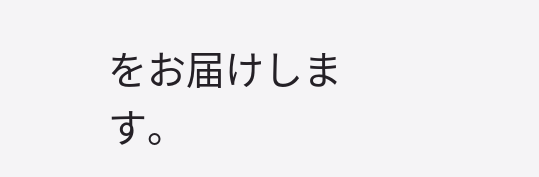をお届けします。